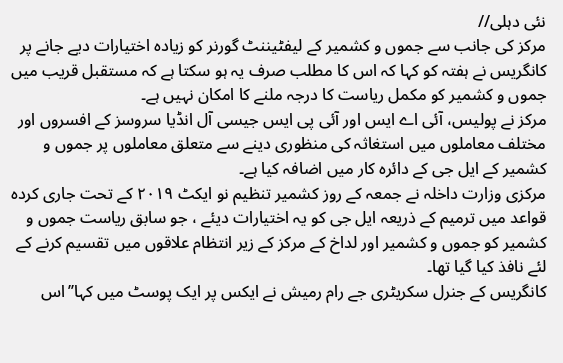نئی دہلی//
مرکز کی جانب سے جموں و کشمیر کے لیفٹیننٹ گورنر کو زیادہ اختیارات دیے جانے پر کانگریس نے ہفتہ کو کہا کہ اس کا مطلب صرف یہ ہو سکتا ہے کہ مستقبل قریب میں جموں و کشمیر کو مکمل ریاست کا درجہ ملنے کا امکان نہیں ہے۔
مرکز نے پولیس، آئی اے ایس اور آئی پی ایس جیسی آل انڈیا سروسز کے افسروں اور مختلف معاملوں میں استغاثہ کی منظوری دینے سے متعلق معاملوں پر جموں و کشمیر کے ایل جی کے دائرہ کار میں اضافہ کیا ہے۔
مرکزی وزارت داخلہ نے جمعہ کے روز کشمیر تنظیم نو ایکٹ ۲۰۱۹ کے تحت جاری کردہ قواعد میں ترمیم کے ذریعہ ایل جی کو یہ اختیارات دیئے ، جو سابق ریاست جموں و کشمیر کو جموں و کشمیر اور لداخ کے مرکز کے زیر انتظام علاقوں میں تقسیم کرنے کے لئے نافذ کیا گیا تھا۔
کانگریس کے جنرل سکریٹری جے رام رمیش نے ایکس پر ایک پوسٹ میں کہا’’اس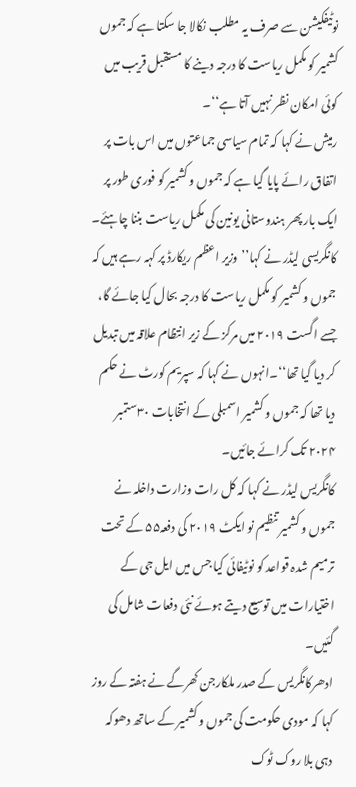نوٹیفکیشن سے صرف یہ مطلب نکالا جا سکتا ہے کہ جموں کشمیر کو مکمل ریاست کا درجہ دینے کا مستقبل قریب میں کوئی امکان نظر نہیں آتا ہے‘‘۔
رمیش نے کہا کہ تمام سیاسی جماعتوں میں اس بات پر اتفاق رائے پایا گیا ہے کہ جموں و کشمیر کو فوری طور پر ایک بار پھر ہندوستانی یونین کی مکمل ریاست بننا چاہئے۔
کانگریسی لیڈر نے کہا’’وزیر اعظم ریکارڈ پر کہہ رہے ہیں کہ جموں و کشمیر کو مکمل ریاست کا درجہ بحال کیا جائے گا، جسے اگست ۲۰۱۹ میں مرکز کے زیر انتظام علاقہ میں تبدیل کر دیا گیا تھا‘‘۔انہوں نے کہا کہ سپریم کورٹ نے حکم دیا تھا کہ جموں و کشمیر اسمبلی کے انتخابات ۳۰ستمبر ۲۰۲۴ تک کرائے جائیں۔
کانگریس لیڈر نے کہا کہ کل رات وزارت داخلہ نے جموں و کشمیر تنظیم نو ایکٹ ۲۰۱۹ کی دفعہ۵۵ کے تحت ترمیم شدہ قواعد کو نوٹیفائی کیا جس میں ایل جی کے اختیارات میں توسیع دیتے ہوئے نئی دفعات شامل کی گئیں۔
ادھرکانگریس کے صدر ملکارجن کھرگے نے ہفتہ کے روز کہا کہ مودی حکومت کی جموں و کشمیر کے ساتھ دھوکہ دہی بلا روک ٹوک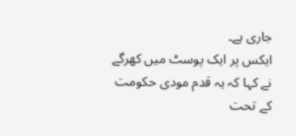جاری ہے۔
ایکس پر ایک پوسٹ میں کھرگے نے کہا کہ یہ قدم مودی حکومت کے تحت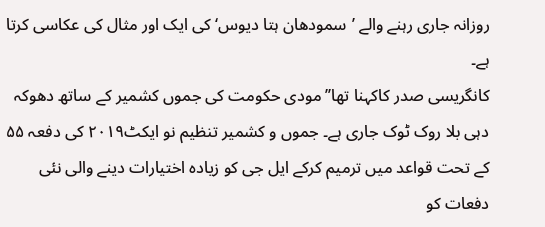روزانہ جاری رہنے والے ’سمودھان ہتا دیوس‘ کی ایک اور مثال کی عکاسی کرتا ہے۔
کانگریسی صدر کاکہنا تھا’’مودی حکومت کی جموں کشمیر کے ساتھ دھوکہ دہی بلا روک ٹوک جاری ہے۔ جموں و کشمیر تنظیم نو ایکٹ۲۰۱۹ کی دفعہ ۵۵ کے تحت قواعد میں ترمیم کرکے ایل جی کو زیادہ اختیارات دینے والی نئی دفعات کو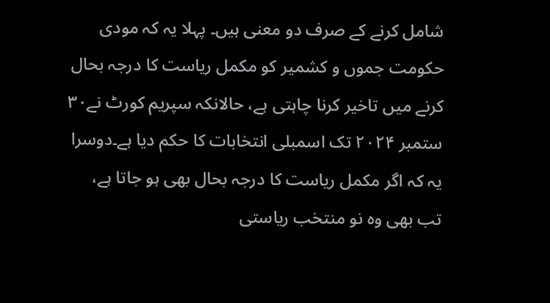شامل کرنے کے صرف دو معنی ہیں۔ پہلا یہ کہ مودی حکومت جموں و کشمیر کو مکمل ریاست کا درجہ بحال کرنے میں تاخیر کرنا چاہتی ہے، حالانکہ سپریم کورٹ نے۳۰ ستمبر ۲۰۲۴ تک اسمبلی انتخابات کا حکم دیا ہے۔دوسرا یہ کہ اگر مکمل ریاست کا درجہ بحال بھی ہو جاتا ہے، تب بھی وہ نو منتخب ریاستی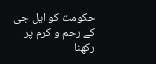حکومت کو ایل جی کے رحم و کرم پر رکھنا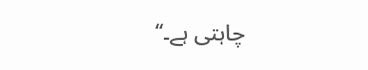چاہتی ہے۔‘‘